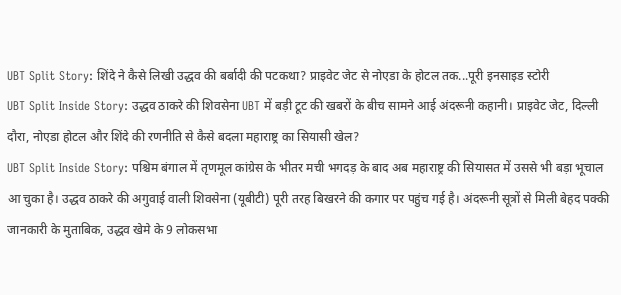UBT Split Story: शिंदे ने कैसे लिखी उद्धव की बर्बादी की पटकथा? प्राइवेट जेट से नोएडा के होटल तक...पूरी इनसाइड स्टोरी
UBT Split Inside Story: उद्धव ठाकरे की शिवसेना UBT में बड़ी टूट की खबरों के बीच सामने आई अंदरूनी कहानी। प्राइवेट जेट, दिल्ली दौरा, नोएडा होटल और शिंदे की रणनीति से कैसे बदला महाराष्ट्र का सियासी खेल?
UBT Split Inside Story: पश्चिम बंगाल में तृणमूल कांग्रेस के भीतर मची भगदड़ के बाद अब महाराष्ट्र की सियासत में उससे भी बड़ा भूचाल आ चुका है। उद्धव ठाकरे की अगुवाई वाली शिवसेना (यूबीटी) पूरी तरह बिखरने की कगार पर पहुंच गई है। अंदरूनी सूत्रों से मिली बेहद पक्की जानकारी के मुताबिक, उद्धव खेमे के 9 लोकसभा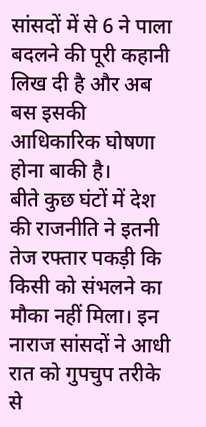सांसदों में से 6 ने पाला बदलने की पूरी कहानी लिख दी है और अब बस इसकी आधिकारिक घोषणा होना बाकी है।
बीते कुछ घंटों में देश की राजनीति ने इतनी तेज रफ्तार पकड़ी कि किसी को संभलने का मौका नहीं मिला। इन नाराज सांसदों ने आधी रात को गुपचुप तरीके से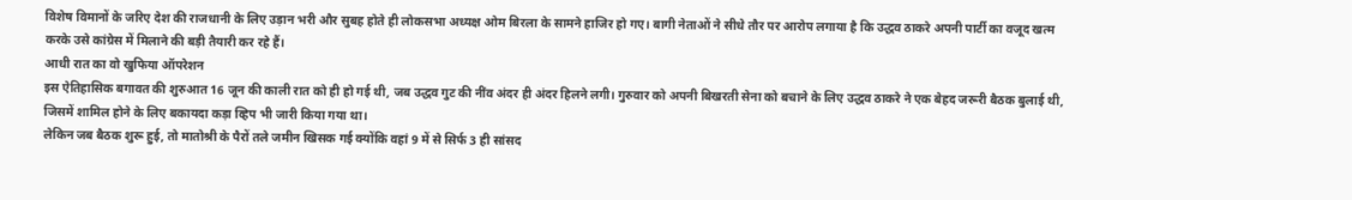विशेष विमानों के जरिए देश की राजधानी के लिए उड़ान भरी और सुबह होते ही लोकसभा अध्यक्ष ओम बिरला के सामने हाजिर हो गए। बागी नेताओं ने सीधे तौर पर आरोप लगाया है कि उद्धव ठाकरे अपनी पार्टी का वजूद खत्म करके उसे कांग्रेस में मिलाने की बड़ी तैयारी कर रहे हैं।
आधी रात का वो खुफिया ऑपरेशन
इस ऐतिहासिक बगावत की शुरुआत 16 जून की काली रात को ही हो गई थी, जब उद्धव गुट की नींव अंदर ही अंदर हिलने लगी। गुरुवार को अपनी बिखरती सेना को बचाने के लिए उद्धव ठाकरे ने एक बेहद जरूरी बैठक बुलाई थी, जिसमें शामिल होने के लिए बकायदा कड़ा व्हिप भी जारी किया गया था।
लेकिन जब बैठक शुरू हुई, तो मातोश्री के पैरों तले जमीन खिसक गई क्योंकि वहां 9 में से सिर्फ 3 ही सांसद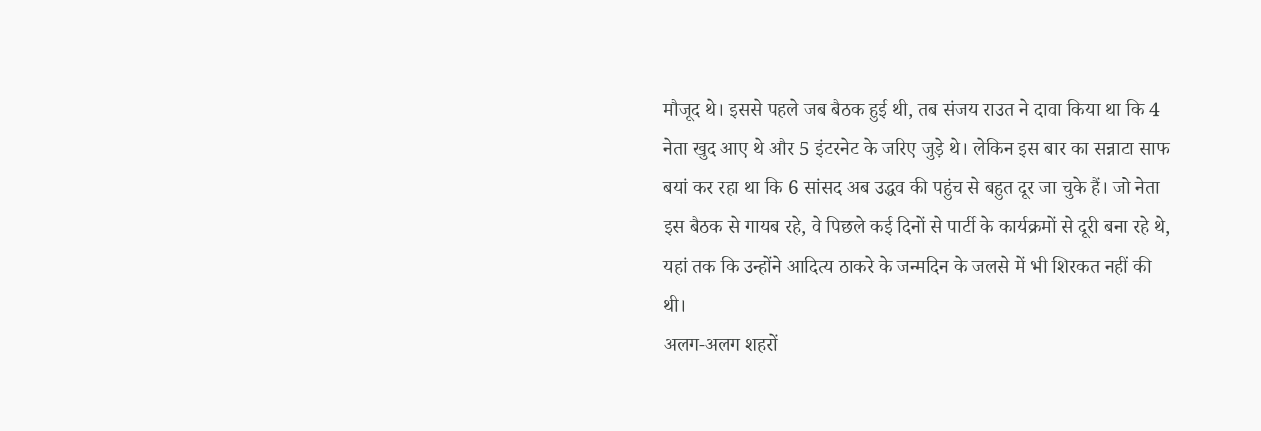मौजूद थे। इससे पहले जब बैठक हुई थी, तब संजय राउत ने दावा किया था कि 4 नेता खुद आए थे और 5 इंटरनेट के जरिए जुड़े थे। लेकिन इस बार का सन्नाटा साफ बयां कर रहा था कि 6 सांसद अब उद्धव की पहुंच से बहुत दूर जा चुके हैं। जो नेता इस बैठक से गायब रहे, वे पिछले कई दिनों से पार्टी के कार्यक्रमों से दूरी बना रहे थे, यहां तक कि उन्होंने आदित्य ठाकरे के जन्मदिन के जलसे में भी शिरकत नहीं की थी।
अलग-अलग शहरों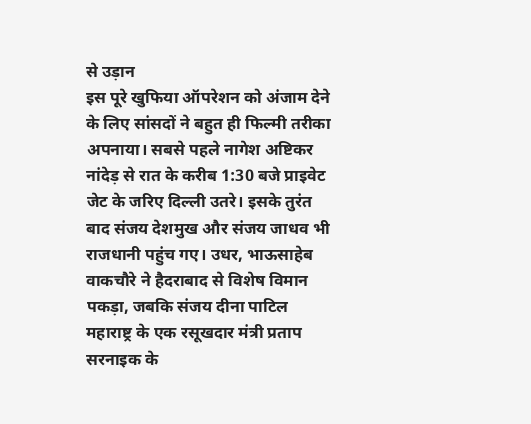से उड़ान
इस पूरे खुफिया ऑपरेशन को अंजाम देने के लिए सांसदों ने बहुत ही फिल्मी तरीका अपनाया। सबसे पहले नागेश अष्टिकर नांदेड़ से रात के करीब 1:30 बजे प्राइवेट जेट के जरिए दिल्ली उतरे। इसके तुरंत बाद संजय देशमुख और संजय जाधव भी राजधानी पहुंच गए। उधर, भाऊसाहेब वाकचौरे ने हैदराबाद से विशेष विमान पकड़ा, जबकि संजय दीना पाटिल महाराष्ट्र के एक रसूखदार मंत्री प्रताप सरनाइक के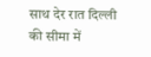साथ देर रात दिल्ली की सीमा में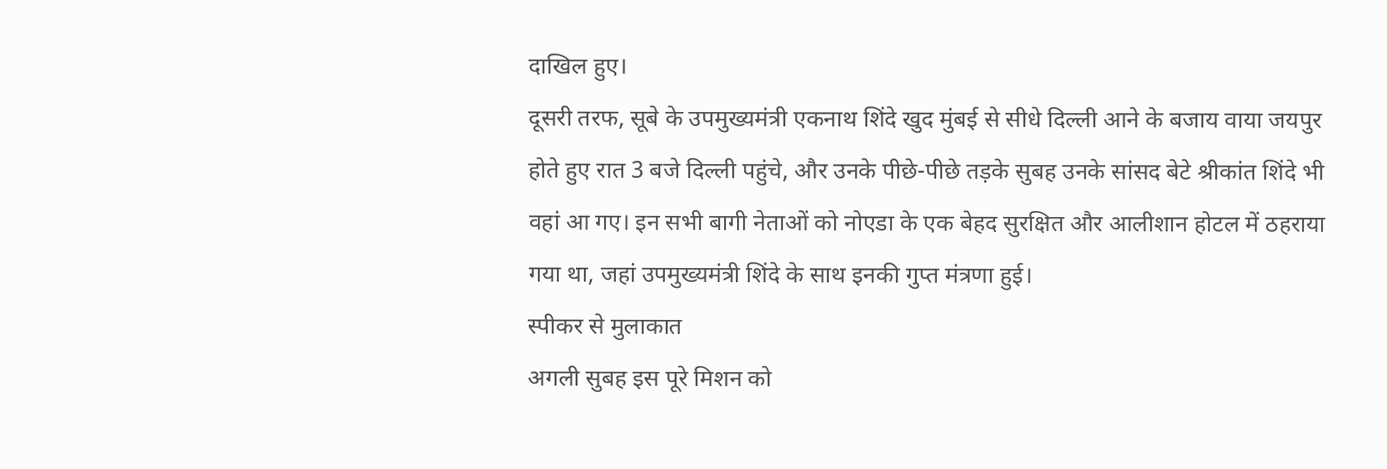दाखिल हुए।
दूसरी तरफ, सूबे के उपमुख्यमंत्री एकनाथ शिंदे खुद मुंबई से सीधे दिल्ली आने के बजाय वाया जयपुर होते हुए रात 3 बजे दिल्ली पहुंचे, और उनके पीछे-पीछे तड़के सुबह उनके सांसद बेटे श्रीकांत शिंदे भी वहां आ गए। इन सभी बागी नेताओं को नोएडा के एक बेहद सुरक्षित और आलीशान होटल में ठहराया गया था, जहां उपमुख्यमंत्री शिंदे के साथ इनकी गुप्त मंत्रणा हुई।
स्पीकर से मुलाकात
अगली सुबह इस पूरे मिशन को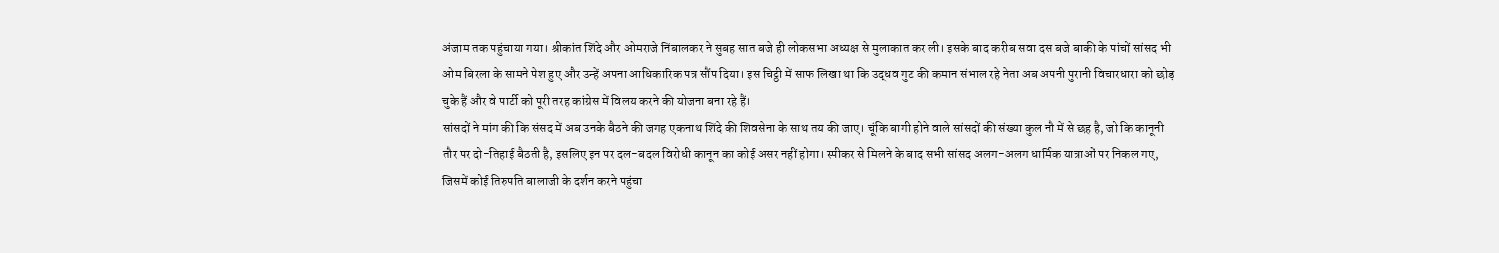अंजाम तक पहुंचाया गया। श्रीकांत शिंदे और ओमराजे निंबालकर ने सुबह सात बजे ही लोकसभा अध्यक्ष से मुलाकात कर ली। इसके बाद करीब सवा दस बजे बाकी के पांचों सांसद भी ओम बिरला के सामने पेश हुए और उन्हें अपना आधिकारिक पत्र सौंप दिया। इस चिट्ठी में साफ लिखा था कि उद्धव गुट की कमान संभाल रहे नेता अब अपनी पुरानी विचारधारा को छोड़ चुके हैं और वे पार्टी को पूरी तरह कांग्रेस में विलय करने की योजना बना रहे हैं।
सांसदों ने मांग की कि संसद में अब उनके बैठने की जगह एकनाथ शिंदे की शिवसेना के साथ तय की जाए। चूंकि बागी होने वाले सांसदों की संख्या कुल नौ में से छह है, जो कि कानूनी तौर पर दो-तिहाई बैठती है, इसलिए इन पर दल-बदल विरोधी कानून का कोई असर नहीं होगा। स्पीकर से मिलने के बाद सभी सांसद अलग-अलग धार्मिक यात्राओं पर निकल गए, जिसमें कोई तिरुपति बालाजी के दर्शन करने पहुंचा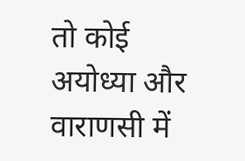तो कोई अयोध्या और वाराणसी में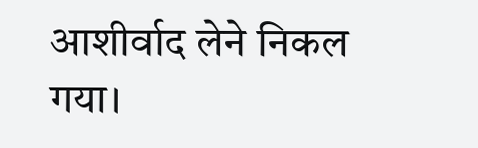आशीर्वाद लेने निकल गया।